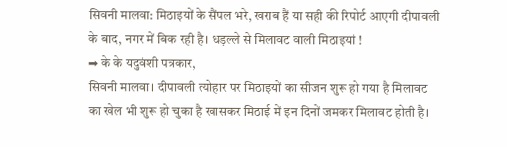सिवनी मालवा: मिठाइयों के सैंपल भरे, खराब हैं या सही की रिपोर्ट आएगी दीपावली के बाद, नगर में बिक रही है। धड़ल्ले से मिलावट वाली मिठाइयां !
➡ के के यदुवंशी पत्रकार,
सिवनी मालवा। दीपावली त्योहार पर मिठाइयों का सीजन शुरू हो गया है मिलावट का खेल भी शुरू हो चुका है खासकर मिठाई में इन दिनों जमकर मिलावट होती है।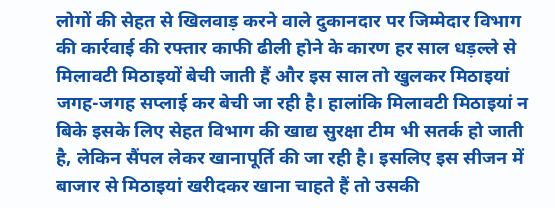लोगों की सेहत से खिलवाड़ करने वाले दुकानदार पर जिम्मेदार विभाग की कार्रवाई की रफ्तार काफी ढीली होने के कारण हर साल धड़ल्ले से मिलावटी मिठाइयों बेची जाती हैं और इस साल तो खुलकर मिठाइयां जगह-जगह सप्लाई कर बेची जा रही है। हालांकि मिलावटी मिठाइयां न बिके इसके लिए सेहत विभाग की खाद्य सुरक्षा टीम भी सतर्क हो जाती है, लेकिन सैंपल लेकर खानापूर्ति की जा रही है। इसलिए इस सीजन में बाजार से मिठाइयां खरीदकर खाना चाहते हैं तो उसकी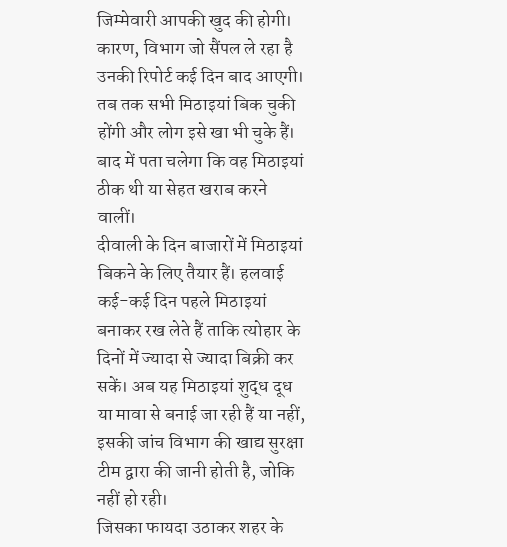जिम्मेवारी आपकी खुद की होगी। कारण, विभाग जो सैंपल ले रहा है उनकी रिपोर्ट कई दिन बाद आएगी। तब तक सभी मिठाइयां बिक चुकी होंगी और लोग इसे खा भी चुके हैं। बाद में पता चलेगा कि वह मिठाइयां ठीक थी या सेहत खराब करने वालीं।
दीवाली के दिन बाजारों में मिठाइयां बिकने के लिए तैयार हैं। हलवाई कई-कई दिन पहले मिठाइयां बनाकर रख लेते हैं ताकि त्योहार के दिनों में ज्यादा से ज्यादा बिक्री कर सकें। अब यह मिठाइयां शुद्ध दूध या मावा से बनाई जा रही हैं या नहीं, इसकी जांच विभाग की खाद्य सुरक्षा टीम द्वारा की जानी होती है, जोकि नहीं हो रही।
जिसका फायदा उठाकर शहर के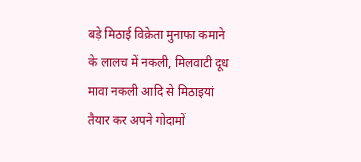बड़े मिठाई विक्रेता मुनाफा कमाने के लालच में नकली, मिलवाटी दूध मावा नकली आदि से मिठाइयां तैयार कर अपने गोदामों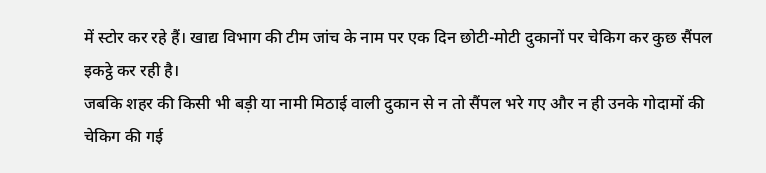में स्टोर कर रहे हैं। खाद्य विभाग की टीम जांच के नाम पर एक दिन छोटी-मोटी दुकानों पर चेकिग कर कुछ सैंपल इकट्ठे कर रही है।
जबकि शहर की किसी भी बड़ी या नामी मिठाई वाली दुकान से न तो सैंपल भरे गए और न ही उनके गोदामों की चेकिग की गई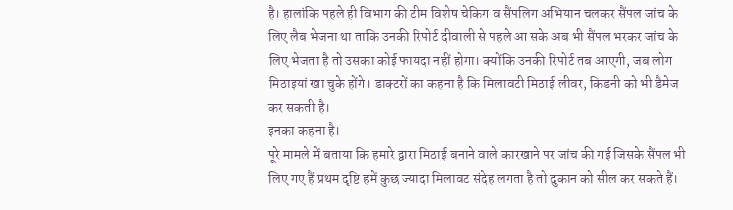है। हालांकि पहले ही विभाग की टीम विशेष चेकिग व सैंपलिग अभियान चलकर सैंपल जांच के लिए लैब भेजना था ताकि उनकी रिपोर्ट दीवाली से पहले आ सके अब भी सैंपल भरकर जांच के लिए भेजता है तो उसका कोई फायदा नहीं होगा। क्योंकि उनकी रिपोर्ट तब आएगी, जब लोग मिठाइयां खा चुके होंगे। डाक्टरों का कहना है कि मिलावटी मिठाई लीवर, किडनी को भी डैमेज कर सकती है।
इनका कहना है।
पूरे मामले में बताया कि हमारे द्वारा मिठाई बनाने वाले कारखाने पर जांच की गई जिसके सैंपल भी लिए गए हैं प्रथम दृष्टि हमें कुछ ज्यादा मिलावट संदेह लगता है तो दुकान को सील कर सकते हैं।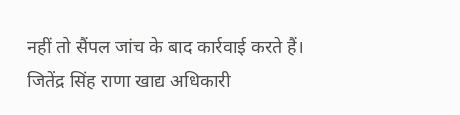नहीं तो सैंपल जांच के बाद कार्रवाई करते हैं।
जितेंद्र सिंह राणा खाद्य अधिकारी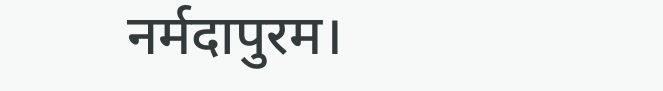नर्मदापुरम।